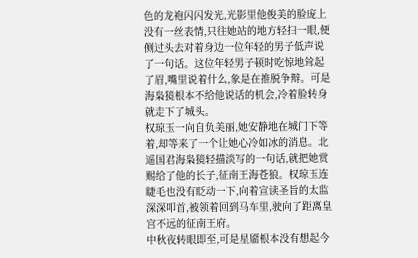色的龙袍闪闪发光,光影里他俊美的脸庞上没有一丝表情,只往她站的地方轻扫一眼,便侧过头去对着身边一位年轻的男子低声说了一句话。这位年轻男子顿时吃惊地耸起了眉,嘴里说着什么,象是在推脱争辩。可是海枭獍根本不给他说话的机会,冷着脸转身就走下了城头。
权琼玉一向自负美丽,她安静地在城门下等着,却等来了一个让她心冷如冰的消息。北遥国君海枭獍轻描淡写的一句话,就把她赏赐给了他的长子,征南王海苍狼。权琼玉连睫毛也没有眨动一下,向着宣读圣旨的太监深深叩首,被领着回到马车里,驶向了距离皇宫不远的征南王府。
中秋夜转眼即至,可是星靥根本没有想起今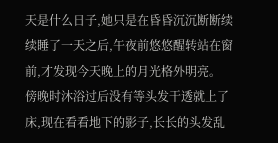天是什么日子,她只是在昏昏沉沉断断续续睡了一天之后,午夜前悠悠醒转站在窗前,才发现今天晚上的月光格外明亮。
傍晚时沐浴过后没有等头发干透就上了床,现在看看地下的影子,长长的头发乱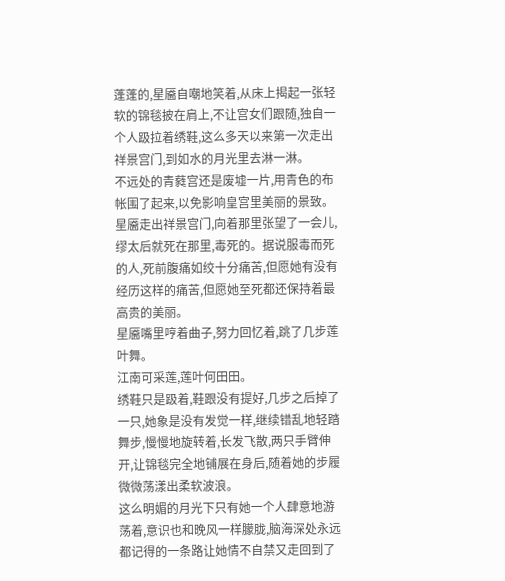蓬蓬的,星靥自嘲地笑着,从床上揭起一张轻软的锦毯披在肩上,不让宫女们跟随,独自一个人趿拉着绣鞋,这么多天以来第一次走出祥景宫门,到如水的月光里去淋一淋。
不远处的青蕤宫还是废墟一片,用青色的布帐围了起来,以免影响皇宫里美丽的景致。星靥走出祥景宫门,向着那里张望了一会儿,缪太后就死在那里,毒死的。据说服毒而死的人,死前腹痛如绞十分痛苦,但愿她有没有经历这样的痛苦,但愿她至死都还保持着最高贵的美丽。
星靥嘴里哼着曲子,努力回忆着,跳了几步莲叶舞。
江南可采莲,莲叶何田田。
绣鞋只是趿着,鞋跟没有提好,几步之后掉了一只,她象是没有发觉一样,继续错乱地轻踏舞步,慢慢地旋转着,长发飞散,两只手臂伸开,让锦毯完全地铺展在身后,随着她的步履微微荡漾出柔软波浪。
这么明媚的月光下只有她一个人肆意地游荡着,意识也和晚风一样朦胧,脑海深处永远都记得的一条路让她情不自禁又走回到了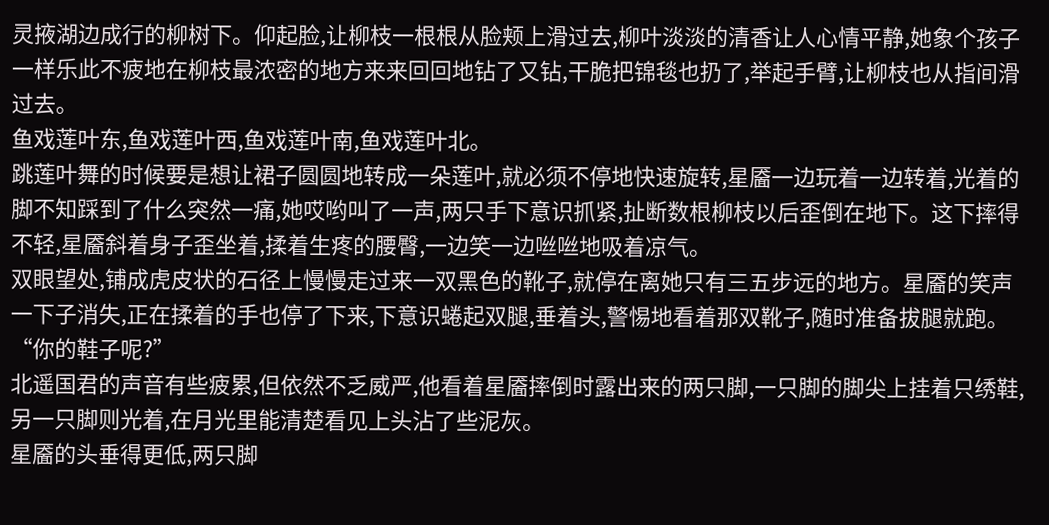灵掖湖边成行的柳树下。仰起脸,让柳枝一根根从脸颊上滑过去,柳叶淡淡的清香让人心情平静,她象个孩子一样乐此不疲地在柳枝最浓密的地方来来回回地钻了又钻,干脆把锦毯也扔了,举起手臂,让柳枝也从指间滑过去。
鱼戏莲叶东,鱼戏莲叶西,鱼戏莲叶南,鱼戏莲叶北。
跳莲叶舞的时候要是想让裙子圆圆地转成一朵莲叶,就必须不停地快速旋转,星靥一边玩着一边转着,光着的脚不知踩到了什么突然一痛,她哎哟叫了一声,两只手下意识抓紧,扯断数根柳枝以后歪倒在地下。这下摔得不轻,星靥斜着身子歪坐着,揉着生疼的腰臀,一边笑一边咝咝地吸着凉气。
双眼望处,铺成虎皮状的石径上慢慢走过来一双黑色的靴子,就停在离她只有三五步远的地方。星靥的笑声一下子消失,正在揉着的手也停了下来,下意识蜷起双腿,垂着头,警惕地看着那双靴子,随时准备拔腿就跑。
“你的鞋子呢?”
北遥国君的声音有些疲累,但依然不乏威严,他看着星靥摔倒时露出来的两只脚,一只脚的脚尖上挂着只绣鞋,另一只脚则光着,在月光里能清楚看见上头沾了些泥灰。
星靥的头垂得更低,两只脚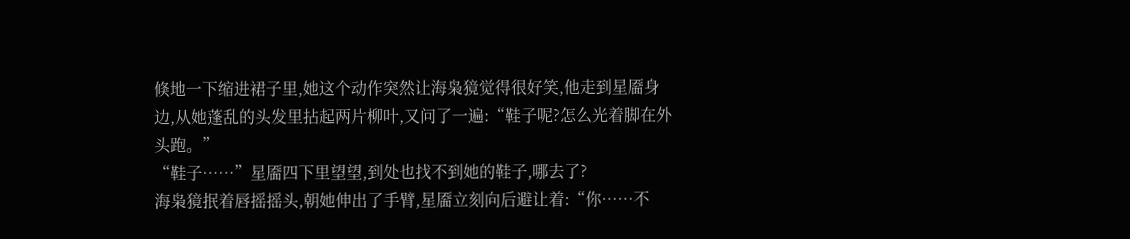倏地一下缩进裙子里,她这个动作突然让海枭獍觉得很好笑,他走到星靥身边,从她蓬乱的头发里拈起两片柳叶,又问了一遍:“鞋子呢?怎么光着脚在外头跑。”
“鞋子……”星靥四下里望望,到处也找不到她的鞋子,哪去了?
海枭獍抿着唇摇摇头,朝她伸出了手臂,星靥立刻向后避让着:“你……不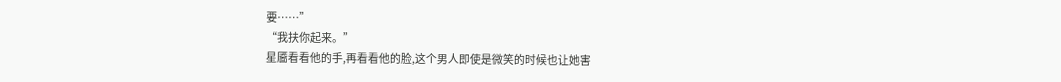要……”
“我扶你起来。”
星靥看看他的手,再看看他的脸,这个男人即使是微笑的时候也让她害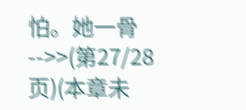怕。她一骨
-->>(第27/28页)(本章未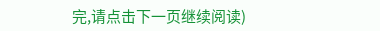完,请点击下一页继续阅读)